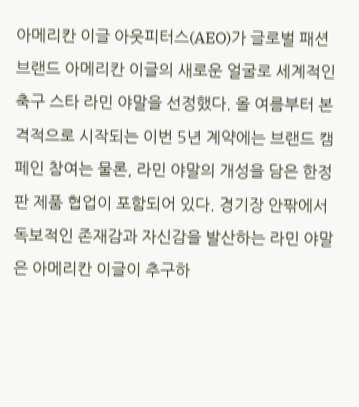아메리칸 이글 아웃피터스(AEO)가 글로벌 패션 브랜드 아메리칸 이글의 새로운 얼굴로 세계적인 축구 스타 라민 야말을 선정했다. 올 여름부터 본격적으로 시작되는 이번 5년 계약에는 브랜드 캠페인 참여는 물론, 라민 야말의 개성을 담은 한정판 제품 협업이 포함되어 있다. 경기장 안팎에서 독보적인 존재감과 자신감을 발산하는 라민 야말은 아메리칸 이글이 추구하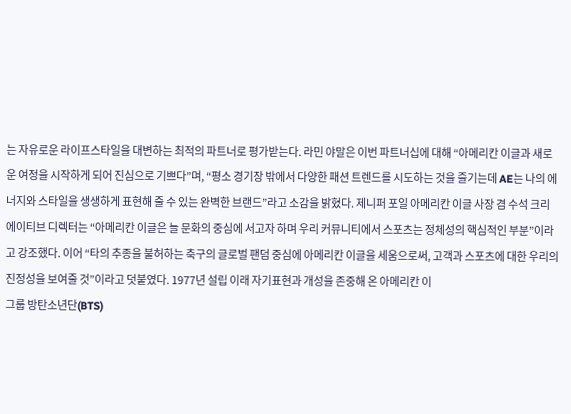는 자유로운 라이프스타일을 대변하는 최적의 파트너로 평가받는다. 라민 야말은 이번 파트너십에 대해 “아메리칸 이글과 새로운 여정을 시작하게 되어 진심으로 기쁘다”며, “평소 경기장 밖에서 다양한 패션 트렌드를 시도하는 것을 즐기는데 AE는 나의 에너지와 스타일을 생생하게 표현해 줄 수 있는 완벽한 브랜드”라고 소감을 밝혔다. 제니퍼 포일 아메리칸 이글 사장 겸 수석 크리에이티브 디렉터는 “아메리칸 이글은 늘 문화의 중심에 서고자 하며 우리 커뮤니티에서 스포츠는 정체성의 핵심적인 부분”이라고 강조했다. 이어 “타의 추종을 불허하는 축구의 글로벌 팬덤 중심에 아메리칸 이글을 세움으로써, 고객과 스포츠에 대한 우리의 진정성을 보여줄 것”이라고 덧붙였다. 1977년 설립 이래 자기표현과 개성을 존중해 온 아메리칸 이
그룹 방탄소년단(BTS)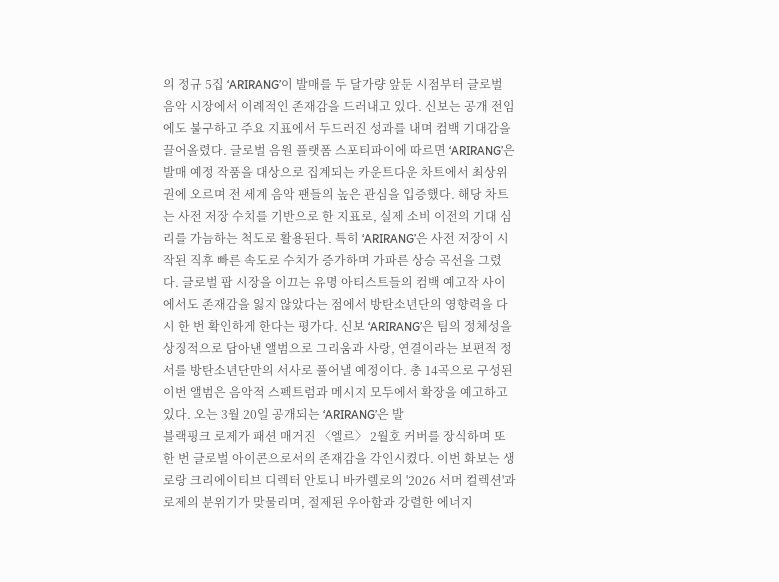의 정규 5집 ‘ARIRANG’이 발매를 두 달가량 앞둔 시점부터 글로벌 음악 시장에서 이례적인 존재감을 드러내고 있다. 신보는 공개 전임에도 불구하고 주요 지표에서 두드러진 성과를 내며 컴백 기대감을 끌어올렸다. 글로벌 음원 플랫폼 스포티파이에 따르면 ‘ARIRANG’은 발매 예정 작품을 대상으로 집계되는 카운트다운 차트에서 최상위권에 오르며 전 세계 음악 팬들의 높은 관심을 입증했다. 해당 차트는 사전 저장 수치를 기반으로 한 지표로, 실제 소비 이전의 기대 심리를 가늠하는 척도로 활용된다. 특히 ‘ARIRANG’은 사전 저장이 시작된 직후 빠른 속도로 수치가 증가하며 가파른 상승 곡선을 그렸다. 글로벌 팝 시장을 이끄는 유명 아티스트들의 컴백 예고작 사이에서도 존재감을 잃지 않았다는 점에서 방탄소년단의 영향력을 다시 한 번 확인하게 한다는 평가다. 신보 ‘ARIRANG’은 팀의 정체성을 상징적으로 담아낸 앨범으로 그리움과 사랑, 연결이라는 보편적 정서를 방탄소년단만의 서사로 풀어낼 예정이다. 총 14곡으로 구성된 이번 앨범은 음악적 스펙트럼과 메시지 모두에서 확장을 예고하고 있다. 오는 3월 20일 공개되는 ‘ARIRANG’은 발
블랙핑크 로제가 패션 매거진 〈엘르〉 2월호 커버를 장식하며 또 한 번 글로벌 아이콘으로서의 존재감을 각인시켰다. 이번 화보는 생 로랑 크리에이티브 디렉터 안토니 바카렐로의 '2026 서머 컬렉션'과 로제의 분위기가 맞물리며, 절제된 우아함과 강렬한 에너지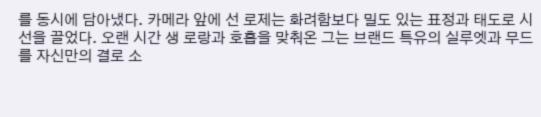를 동시에 담아냈다. 카메라 앞에 선 로제는 화려함보다 밀도 있는 표정과 태도로 시선을 끌었다. 오랜 시간 생 로랑과 호흡을 맞춰온 그는 브랜드 특유의 실루엣과 무드를 자신만의 결로 소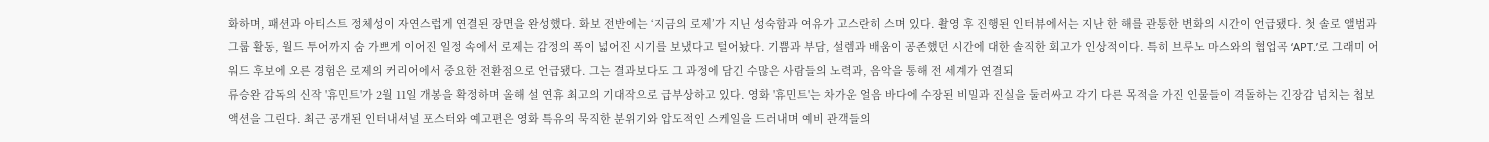화하며, 패션과 아티스트 정체성이 자연스럽게 연결된 장면을 완성했다. 화보 전반에는 ‘지금의 로제’가 지닌 성숙함과 여유가 고스란히 스며 있다. 촬영 후 진행된 인터뷰에서는 지난 한 해를 관통한 변화의 시간이 언급됐다. 첫 솔로 앨범과 그룹 활동, 월드 투어까지 숨 가쁘게 이어진 일정 속에서 로제는 감정의 폭이 넓어진 시기를 보냈다고 털어놨다. 기쁨과 부담, 설렘과 배움이 공존했던 시간에 대한 솔직한 회고가 인상적이다. 특히 브루노 마스와의 협업곡 ‘APT.’로 그래미 어워드 후보에 오른 경험은 로제의 커리어에서 중요한 전환점으로 언급됐다. 그는 결과보다도 그 과정에 담긴 수많은 사람들의 노력과, 음악을 통해 전 세계가 연결되
류승완 감독의 신작 '휴민트'가 2월 11일 개봉을 확정하며 올해 설 연휴 최고의 기대작으로 급부상하고 있다. 영화 '휴민트'는 차가운 얼음 바다에 수장된 비밀과 진실을 둘러싸고 각기 다른 목적을 가진 인물들이 격돌하는 긴장감 넘치는 첩보 액션을 그린다. 최근 공개된 인터내셔널 포스터와 예고편은 영화 특유의 묵직한 분위기와 압도적인 스케일을 드러내며 예비 관객들의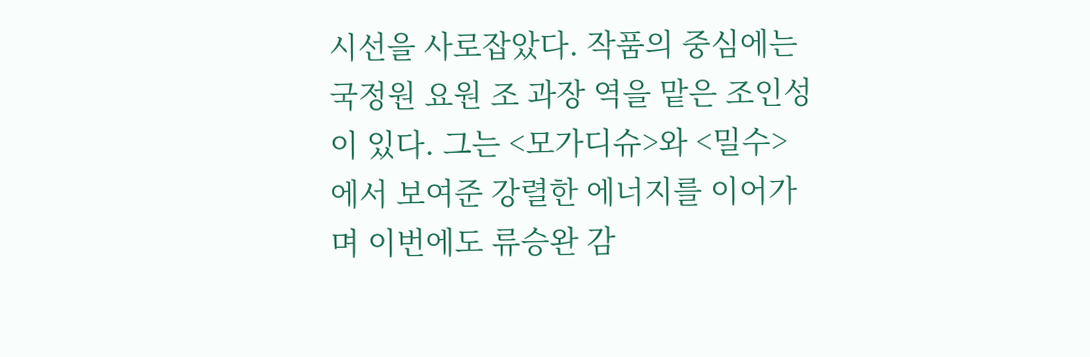시선을 사로잡았다. 작품의 중심에는 국정원 요원 조 과장 역을 맡은 조인성이 있다. 그는 <모가디슈>와 <밀수>에서 보여준 강렬한 에너지를 이어가며 이번에도 류승완 감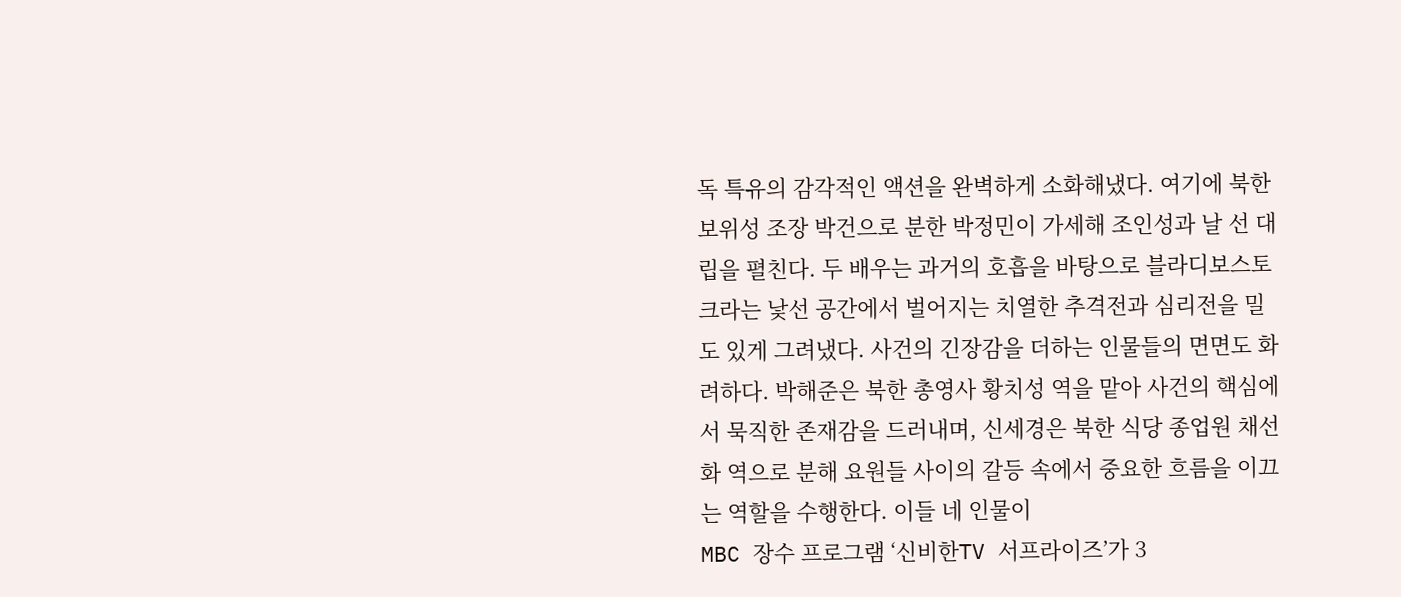독 특유의 감각적인 액션을 완벽하게 소화해냈다. 여기에 북한 보위성 조장 박건으로 분한 박정민이 가세해 조인성과 날 선 대립을 펼친다. 두 배우는 과거의 호흡을 바탕으로 블라디보스토크라는 낯선 공간에서 벌어지는 치열한 추격전과 심리전을 밀도 있게 그려냈다. 사건의 긴장감을 더하는 인물들의 면면도 화려하다. 박해준은 북한 총영사 황치성 역을 맡아 사건의 핵심에서 묵직한 존재감을 드러내며, 신세경은 북한 식당 종업원 채선화 역으로 분해 요원들 사이의 갈등 속에서 중요한 흐름을 이끄는 역할을 수행한다. 이들 네 인물이
MBC 장수 프로그램 ‘신비한TV 서프라이즈’가 3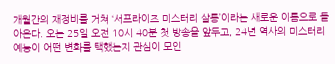개월간의 재정비를 거쳐 ‘서프라이즈 미스터리 살롱’이라는 새로운 이름으로 돌아온다. 오는 25일 오전 10시 40분 첫 방송을 앞두고, 24년 역사의 미스터리 예능이 어떤 변화를 택했는지 관심이 모인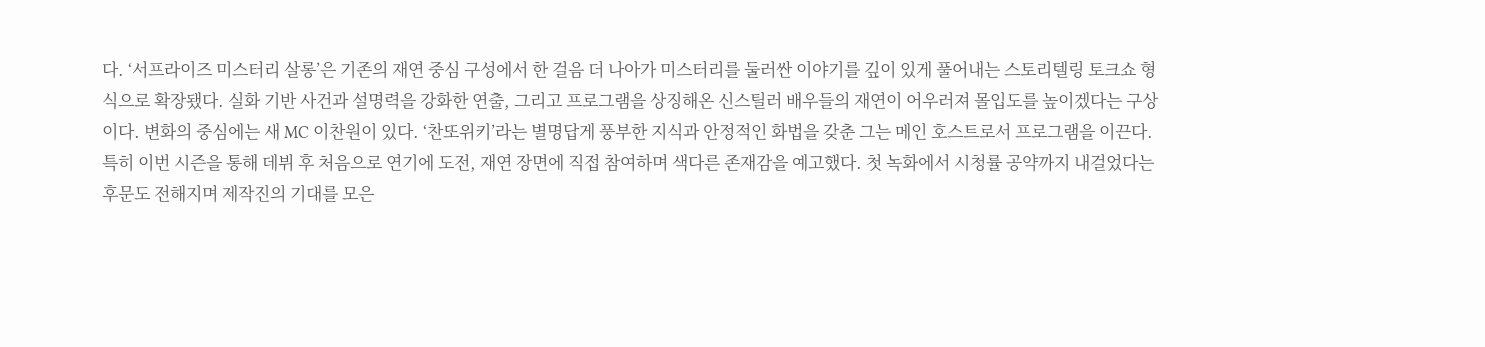다. ‘서프라이즈 미스터리 살롱’은 기존의 재연 중심 구성에서 한 걸음 더 나아가 미스터리를 둘러싼 이야기를 깊이 있게 풀어내는 스토리텔링 토크쇼 형식으로 확장됐다. 실화 기반 사건과 설명력을 강화한 연출, 그리고 프로그램을 상징해온 신스틸러 배우들의 재연이 어우러져 몰입도를 높이겠다는 구상이다. 변화의 중심에는 새 MC 이찬원이 있다. ‘찬또위키’라는 별명답게 풍부한 지식과 안정적인 화법을 갖춘 그는 메인 호스트로서 프로그램을 이끈다. 특히 이번 시즌을 통해 데뷔 후 처음으로 연기에 도전, 재연 장면에 직접 참여하며 색다른 존재감을 예고했다. 첫 녹화에서 시청률 공약까지 내걸었다는 후문도 전해지며 제작진의 기대를 모은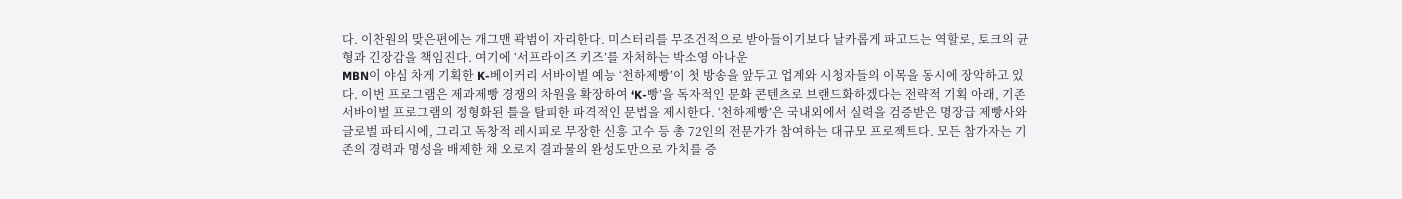다. 이찬원의 맞은편에는 개그맨 곽범이 자리한다. 미스터리를 무조건적으로 받아들이기보다 날카롭게 파고드는 역할로, 토크의 균형과 긴장감을 책임진다. 여기에 ‘서프라이즈 키즈’를 자처하는 박소영 아나운
MBN이 야심 차게 기획한 K-베이커리 서바이벌 예능 ‘천하제빵’이 첫 방송을 앞두고 업계와 시청자들의 이목을 동시에 장악하고 있다. 이번 프로그램은 제과제빵 경쟁의 차원을 확장하여 ‘K-빵’을 독자적인 문화 콘텐츠로 브랜드화하겠다는 전략적 기획 아래, 기존 서바이벌 프로그램의 정형화된 틀을 탈피한 파격적인 문법을 제시한다. ‘천하제빵’은 국내외에서 실력을 검증받은 명장급 제빵사와 글로벌 파티시에, 그리고 독창적 레시피로 무장한 신흥 고수 등 총 72인의 전문가가 참여하는 대규모 프로젝트다. 모든 참가자는 기존의 경력과 명성을 배제한 채 오로지 결과물의 완성도만으로 가치를 증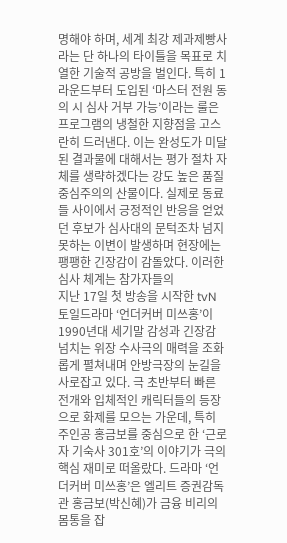명해야 하며, 세계 최강 제과제빵사라는 단 하나의 타이틀을 목표로 치열한 기술적 공방을 벌인다. 특히 1라운드부터 도입된 ‘마스터 전원 동의 시 심사 거부 가능’이라는 룰은 프로그램의 냉철한 지향점을 고스란히 드러낸다. 이는 완성도가 미달된 결과물에 대해서는 평가 절차 자체를 생략하겠다는 강도 높은 품질 중심주의의 산물이다. 실제로 동료들 사이에서 긍정적인 반응을 얻었던 후보가 심사대의 문턱조차 넘지 못하는 이변이 발생하며 현장에는 팽팽한 긴장감이 감돌았다. 이러한 심사 체계는 참가자들의
지난 17일 첫 방송을 시작한 tvN 토일드라마 ‘언더커버 미쓰홍’이 1990년대 세기말 감성과 긴장감 넘치는 위장 수사극의 매력을 조화롭게 펼쳐내며 안방극장의 눈길을 사로잡고 있다. 극 초반부터 빠른 전개와 입체적인 캐릭터들의 등장으로 화제를 모으는 가운데, 특히 주인공 홍금보를 중심으로 한 ‘근로자 기숙사 301호’의 이야기가 극의 핵심 재미로 떠올랐다. 드라마 ‘언더커버 미쓰홍’은 엘리트 증권감독관 홍금보(박신혜)가 금융 비리의 몸통을 잡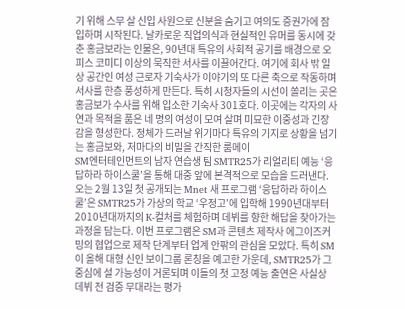기 위해 스무 살 신입 사원으로 신분을 숨기고 여의도 증권가에 잠입하며 시작된다. 날카로운 직업의식과 현실적인 유머를 동시에 갖춘 홍금보라는 인물은, 90년대 특유의 사회적 공기를 배경으로 오피스 코미디 이상의 묵직한 서사를 이끌어간다. 여기에 회사 밖 일상 공간인 여성 근로자 기숙사가 이야기의 또 다른 축으로 작동하며 서사를 한층 풍성하게 만든다. 특히 시청자들의 시선이 쏠리는 곳은 홍금보가 수사를 위해 입소한 기숙사 301호다. 이곳에는 각자의 사연과 목적을 품은 네 명의 여성이 모여 살며 미묘한 이중성과 긴장감을 형성한다. 정체가 드러날 위기마다 특유의 기지로 상황을 넘기는 홍금보와, 저마다의 비밀을 간직한 룸메이
SM엔터테인먼트의 남자 연습생 팀 SMTR25가 리얼리티 예능 ‘응답하라 하이스쿨’을 통해 대중 앞에 본격적으로 모습을 드러낸다. 오는 2월 13일 첫 공개되는 Mnet 새 프로그램 ‘응답하라 하이스쿨’은 SMTR25가 가상의 학교 ‘우정고’에 입학해 1990년대부터 2010년대까지의 K-컬처를 체험하며 데뷔를 향한 해답을 찾아가는 과정을 담는다. 이번 프로그램은 SM과 콘텐츠 제작사 에그이즈커밍의 협업으로 제작 단계부터 업계 안팎의 관심을 모았다. 특히 SM이 올해 대형 신인 보이그룹 론칭을 예고한 가운데, SMTR25가 그 중심에 설 가능성이 거론되며 이들의 첫 고정 예능 출연은 사실상 데뷔 전 검증 무대라는 평가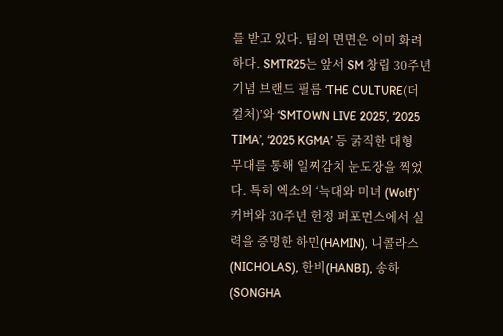를 받고 있다. 팀의 면면은 이미 화려하다. SMTR25는 앞서 SM 창립 30주년 기념 브랜드 필름 ‘THE CULTURE(더 컬처)’와 ‘SMTOWN LIVE 2025’, ‘2025 TIMA’, ‘2025 KGMA’ 등 굵직한 대형 무대를 통해 일찌감치 눈도장을 찍었다. 특히 엑소의 ‘늑대와 미녀 (Wolf)’ 커버와 30주년 헌정 퍼포먼스에서 실력을 증명한 하민(HAMIN), 니콜라스(NICHOLAS), 한비(HANBI), 송하(SONGHA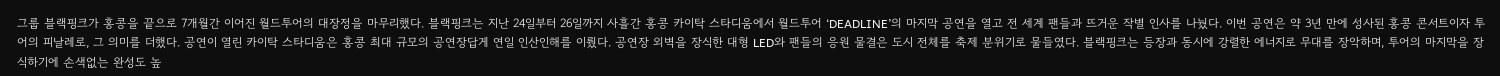그룹 블랙핑크가 홍콩을 끝으로 7개월간 이어진 월드투어의 대장정을 마무리했다. 블랙핑크는 지난 24일부터 26일까지 사흘간 홍콩 카이탁 스타디움에서 월드투어 ‘DEADLINE’의 마지막 공연을 열고 전 세계 팬들과 뜨거운 작별 인사를 나눴다. 이번 공연은 약 3년 만에 성사된 홍콩 콘서트이자 투어의 피날레로, 그 의미를 더했다. 공연이 열린 카이탁 스타디움은 홍콩 최대 규모의 공연장답게 연일 인산인해를 이뤘다. 공연장 외벽을 장식한 대형 LED와 팬들의 응원 물결은 도시 전체를 축제 분위기로 물들였다. 블랙핑크는 등장과 동시에 강렬한 에너지로 무대를 장악하며, 투어의 마지막을 장식하기에 손색없는 완성도 높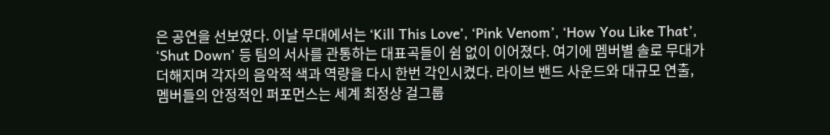은 공연을 선보였다. 이날 무대에서는 ‘Kill This Love’, ‘Pink Venom’, ‘How You Like That’, ‘Shut Down’ 등 팀의 서사를 관통하는 대표곡들이 쉼 없이 이어졌다. 여기에 멤버별 솔로 무대가 더해지며 각자의 음악적 색과 역량을 다시 한번 각인시켰다. 라이브 밴드 사운드와 대규모 연출, 멤버들의 안정적인 퍼포먼스는 세계 최정상 걸그룹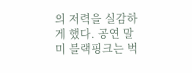의 저력을 실감하게 했다. 공연 말미 블랙핑크는 벅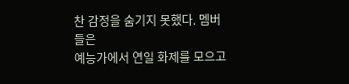찬 감정을 숨기지 못했다. 멤버들은
예능가에서 연일 화제를 모으고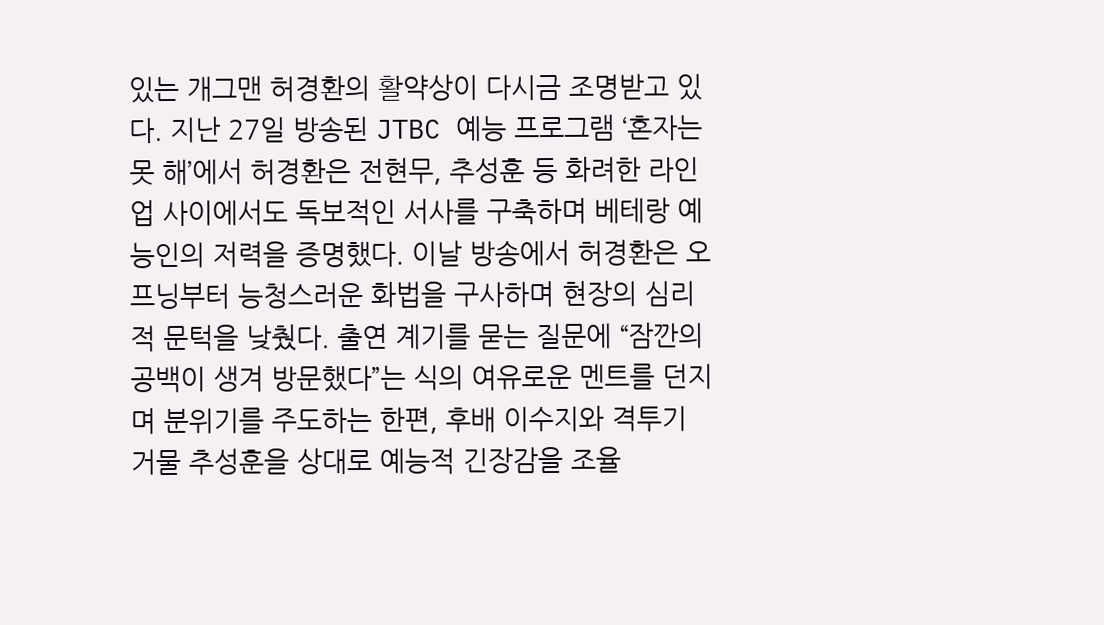있는 개그맨 허경환의 활약상이 다시금 조명받고 있다. 지난 27일 방송된 JTBC 예능 프로그램 ‘혼자는 못 해’에서 허경환은 전현무, 추성훈 등 화려한 라인업 사이에서도 독보적인 서사를 구축하며 베테랑 예능인의 저력을 증명했다. 이날 방송에서 허경환은 오프닝부터 능청스러운 화법을 구사하며 현장의 심리적 문턱을 낮췄다. 출연 계기를 묻는 질문에 “잠깐의 공백이 생겨 방문했다”는 식의 여유로운 멘트를 던지며 분위기를 주도하는 한편, 후배 이수지와 격투기 거물 추성훈을 상대로 예능적 긴장감을 조율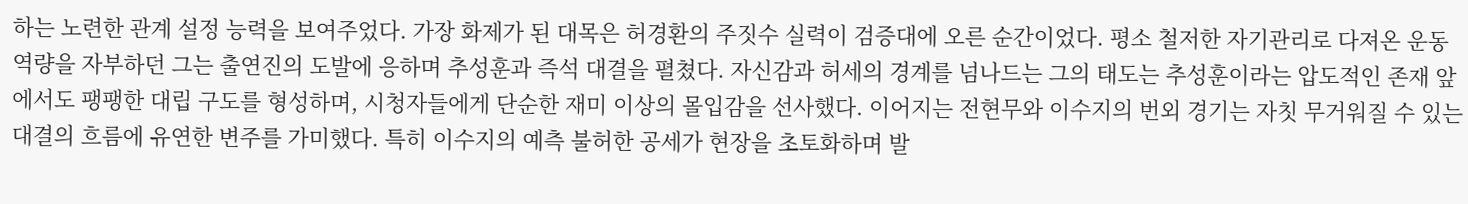하는 노련한 관계 설정 능력을 보여주었다. 가장 화제가 된 대목은 허경환의 주짓수 실력이 검증대에 오른 순간이었다. 평소 철저한 자기관리로 다져온 운동 역량을 자부하던 그는 출연진의 도발에 응하며 추성훈과 즉석 대결을 펼쳤다. 자신감과 허세의 경계를 넘나드는 그의 태도는 추성훈이라는 압도적인 존재 앞에서도 팽팽한 대립 구도를 형성하며, 시청자들에게 단순한 재미 이상의 몰입감을 선사했다. 이어지는 전현무와 이수지의 번외 경기는 자칫 무거워질 수 있는 대결의 흐름에 유연한 변주를 가미했다. 특히 이수지의 예측 불허한 공세가 현장을 초토화하며 발